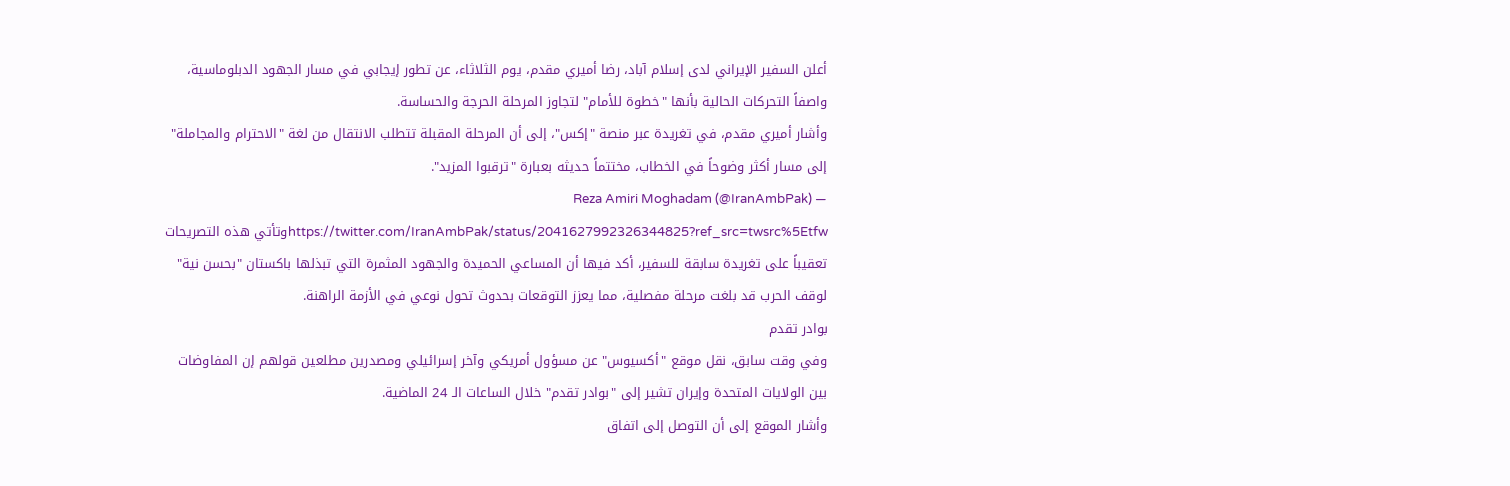أعلن السفير الإيراني لدى إسلام آباد، رضا أميري مقدم، يوم الثلاثاء، عن تطور إيجابي في مسار الجهود الدبلوماسية، واصفاً التحركات الحالية بأنها "خطوة للأمام" لتجاوز المرحلة الحرجة والحساسة.
وأشار أميري مقدم، في تغريدة عبر منصة "إكس"، إلى أن المرحلة المقبلة تتطلب الانتقال من لغة "الاحترام والمجاملة" إلى مسار أكثر وضوحاً في الخطاب، مختتماً حديثه بعبارة "ترقبوا المزيد".
— Reza Amiri Moghadam (@IranAmbPak) https://twitter.com/IranAmbPak/status/2041627992326344825?ref_src=twsrc%5Etfwوتأتي هذه التصريحات تعقيباً على تغريدة سابقة للسفير، أكد فيها أن المساعي الحميدة والجهود المثمرة التي تبذلها باكستان "بحسن نية" لوقف الحرب قد بلغت مرحلة مفصلية، مما يعزز التوقعات بحدوث تحول نوعي في الأزمة الراهنة.
بوادر تقدم
وفي وقت سابق، نقل موقع "أكسيوس" عن مسؤول أمريكي وآخر إسرائيلي ومصدرين مطلعين قولهم إن المفاوضات بين الولايات المتحدة وإيران تشير إلى "بوادر تقدم" خلال الساعات الـ 24 الماضية.
وأشار الموقع إلى أن التوصل إلى اتفاق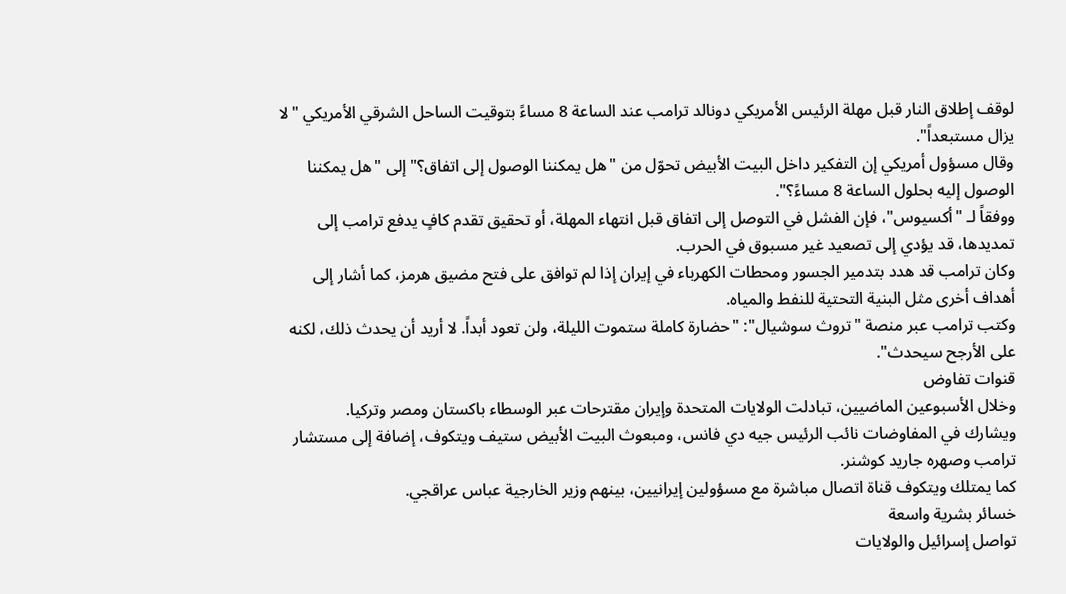لوقف إطلاق النار قبل مهلة الرئيس الأمريكي دونالد ترامب عند الساعة 8 مساءً بتوقيت الساحل الشرقي الأمريكي "لا يزال مستبعداً".
وقال مسؤول أمريكي إن التفكير داخل البيت الأبيض تحوّل من "هل يمكننا الوصول إلى اتفاق؟" إلى "هل يمكننا الوصول إليه بحلول الساعة 8 مساءً؟".
ووفقاً لـ "أكسيوس"، فإن الفشل في التوصل إلى اتفاق قبل انتهاء المهلة، أو تحقيق تقدم كافٍ يدفع ترامب إلى تمديدها، قد يؤدي إلى تصعيد غير مسبوق في الحرب.
وكان ترامب قد هدد بتدمير الجسور ومحطات الكهرباء في إيران إذا لم توافق على فتح مضيق هرمز، كما أشار إلى أهداف أخرى مثل البنية التحتية للنفط والمياه.
وكتب ترامب عبر منصة "تروث سوشيال": "حضارة كاملة ستموت الليلة، ولن تعود أبداً. لا أريد أن يحدث ذلك، لكنه على الأرجح سيحدث".
قنوات تفاوض
وخلال الأسبوعين الماضيين، تبادلت الولايات المتحدة وإيران مقترحات عبر الوسطاء باكستان ومصر وتركيا.
ويشارك في المفاوضات نائب الرئيس جيه دي فانس، ومبعوث البيت الأبيض ستيف ويتكوف، إضافة إلى مستشار ترامب وصهره جاريد كوشنر.
كما يمتلك ويتكوف قناة اتصال مباشرة مع مسؤولين إيرانيين، بينهم وزير الخارجية عباس عراقجي.
خسائر بشرية واسعة
تواصل إسرائيل والولايات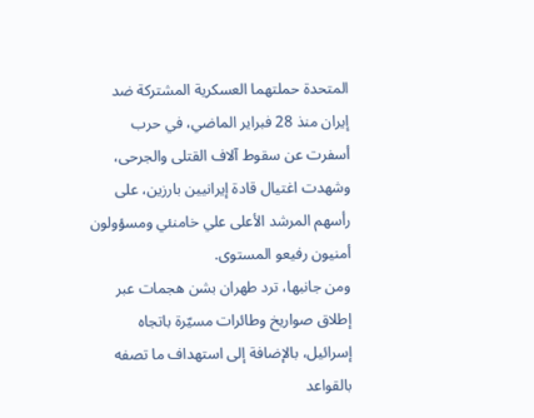المتحدة حملتهما العسكرية المشتركة ضد إيران منذ 28 فبراير الماضي، في حرب أسفرت عن سقوط آلاف القتلى والجرحى، وشهدت اغتيال قادة إيرانيين بارزين، على رأسهم المرشد الأعلى علي خامنئي ومسؤولون أمنيون رفيعو المستوى.
ومن جانبها، ترد طهران بشن هجمات عبر إطلاق صواريخ وطائرات مسيّرة باتجاه إسرائيل، بالإضافة إلى استهداف ما تصفه بالقواعد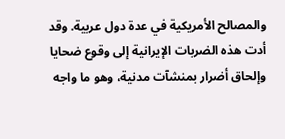والمصالح الأمريكية في عدة دول عربية. وقد أدت هذه الضربات الإيرانية إلى وقوع ضحايا وإلحاق أضرار بمنشآت مدنية، وهو ما واجه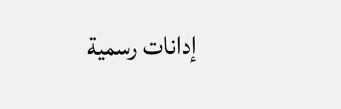إدانات رسمية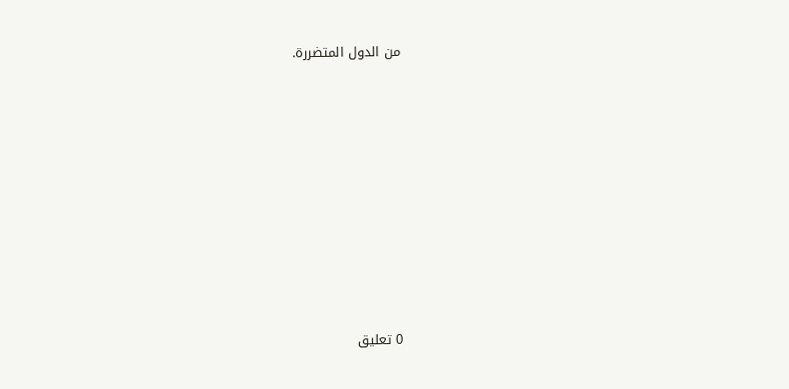من الدول المتضررة.

















0 تعليق